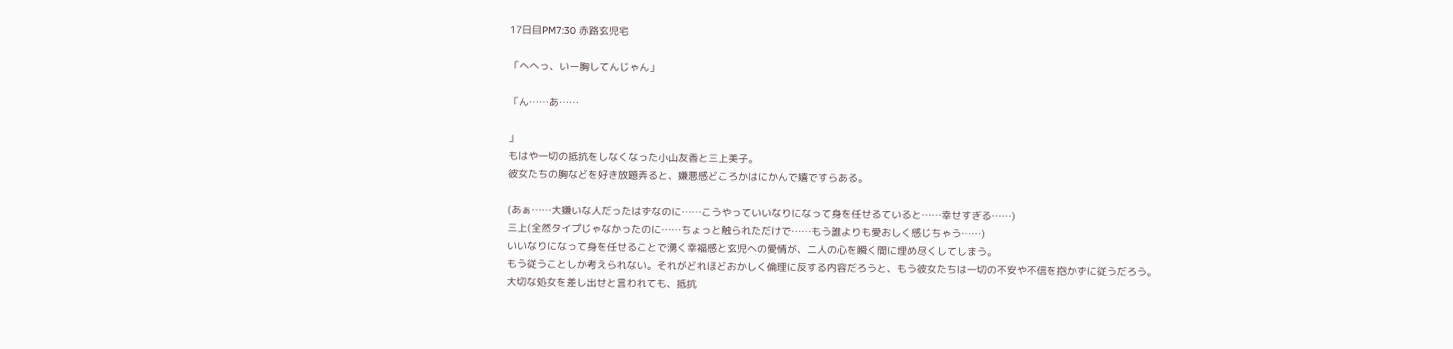17日目PM7:30 赤路玄児宅

「へへっ、いー胸してんじゃん」

「ん……あ……

」
もはや一切の抵抗をしなくなった小山友香と三上美子。
彼女たちの胸などを好き放題弄ると、嫌悪感どころかはにかんで嬉ですらある。

(あぁ……大嫌いな人だったはずなのに……こうやっていいなりになって身を任せるていると……幸せすぎる……)
三上(全然タイプじゃなかったのに……ちょっと触られただけで……もう誰よりも愛おしく感じちゃう……)
いいなりになって身を任せることで湧く幸福感と玄児への愛情が、二人の心を瞬く間に埋め尽くしてしまう。
もう従うことしか考えられない。それがどれほどおかしく倫理に反する内容だろうと、もう彼女たちは一切の不安や不信を抱かずに従うだろう。
大切な処女を差し出せと言われても、抵抗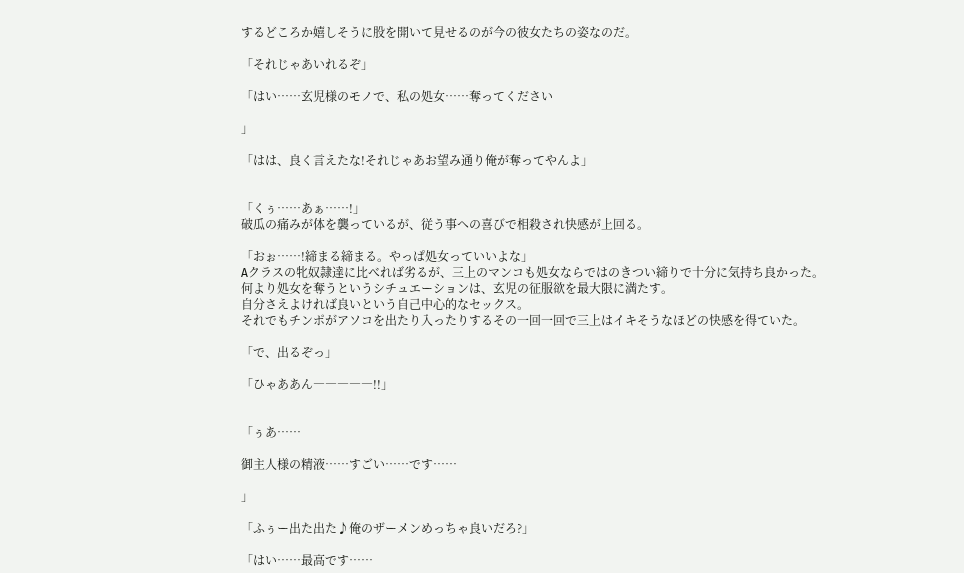するどころか嬉しそうに股を開いて見せるのが今の彼女たちの姿なのだ。

「それじゃあいれるぞ」

「はい……玄児様のモノで、私の処女……奪ってください

」

「はは、良く言えたな!それじゃあお望み通り俺が奪ってやんよ」


「くぅ……あぁ……!」
破瓜の痛みが体を襲っているが、従う事への喜びで相殺され快感が上回る。

「おぉ……!締まる締まる。やっぱ処女っていいよな」
Aクラスの牝奴隷達に比べれば劣るが、三上のマンコも処女ならではのきつい締りで十分に気持ち良かった。
何より処女を奪うというシチュエーションは、玄児の征服欲を最大限に満たす。
自分さえよければ良いという自己中心的なセックス。
それでもチンポがアソコを出たり入ったりするその一回一回で三上はイキそうなほどの快感を得ていた。

「で、出るぞっ」

「ひゃああん―――――!!」


「ぅあ……

御主人様の精液……すごい……です……

」

「ふぅー出た出た♪俺のザーメンめっちゃ良いだろ?」

「はい……最高です……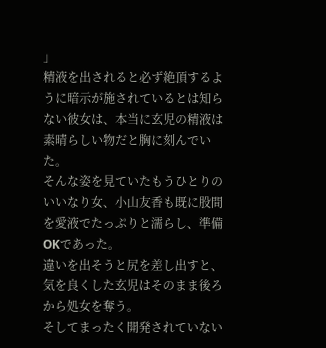」
精液を出されると必ず絶頂するように暗示が施されているとは知らない彼女は、本当に玄児の精液は素晴らしい物だと胸に刻んでいた。
そんな姿を見ていたもうひとりのいいなり女、小山友香も既に股間を愛液でたっぷりと濡らし、準備OKであった。
違いを出そうと尻を差し出すと、気を良くした玄児はそのまま後ろから処女を奪う。
そしてまったく開発されていない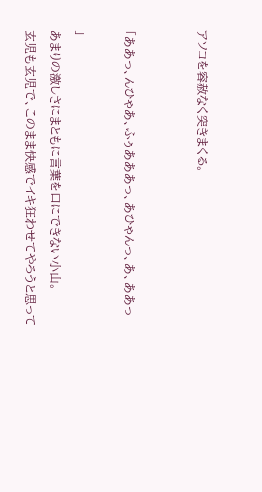アソコを容赦なく突きまくる。


「ああっ、んひゃあ、ふぅあああっ、あひゃんっ、あ、ああっ

」
あまりの激しさにまともに言葉を口にできない小山。
玄児も玄児で、このまま快感でイキ狂わせてやろうと思って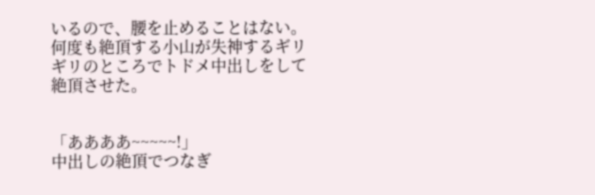いるので、腰を止めることはない。
何度も絶頂する小山が失神するギリギリのところでトドメ中出しをして絶頂させた。


「ああああ~~~~~!」
中出しの絶頂でつなぎ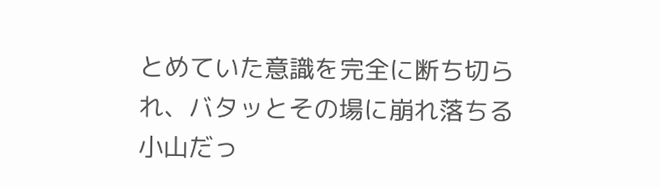とめていた意識を完全に断ち切られ、バタッとその場に崩れ落ちる小山だっ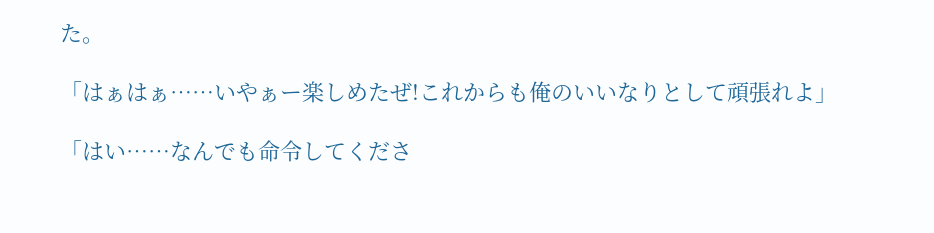た。

「はぁはぁ……いやぁー楽しめたぜ!これからも俺のいいなりとして頑張れよ」

「はい……なんでも命令してくださ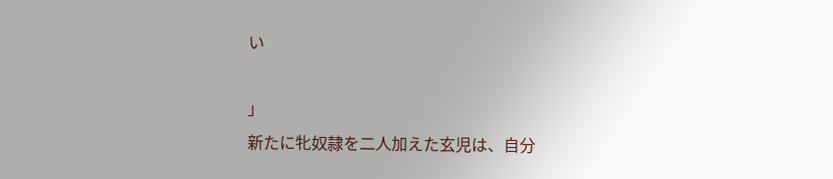い

」
新たに牝奴隷を二人加えた玄児は、自分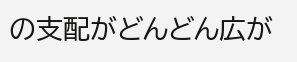の支配がどんどん広が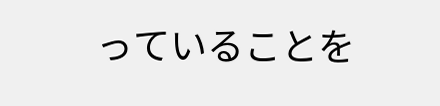っていることを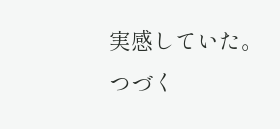実感していた。
つづく